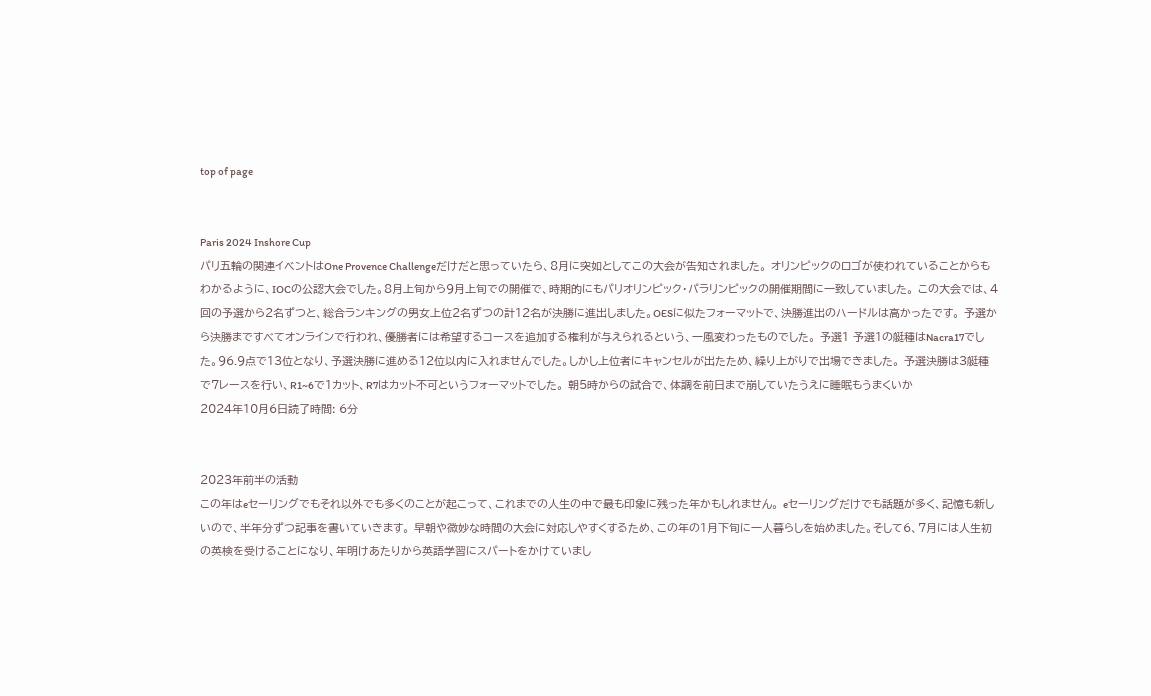top of page


Paris 2024 Inshore Cup
パリ五輪の関連イベントはOne Provence Challengeだけだと思っていたら、8月に突如としてこの大会が告知されました。 オリンピックのロゴが使われていることからもわかるように、IOCの公認大会でした。8月上旬から9月上旬での開催で、時期的にもパリオリンピック・パラリンピックの開催期間に一致していました。 この大会では、4回の予選から2名ずつと、総合ランキングの男女上位2名ずつの計12名が決勝に進出しました。OESに似たフォーマットで、決勝進出のハードルは高かったです。 予選から決勝まですべてオンラインで行われ、優勝者には希望するコースを追加する権利が与えられるという、一風変わったものでした。 予選1 予選1の艇種はNacra17でした。96.9点で13位となり、予選決勝に進める12位以内に入れませんでした。しかし上位者にキャンセルが出たため、繰り上がりで出場できました。 予選決勝は3艇種で7レースを行い、R1~6で1カット、R7はカット不可というフォーマットでした。 朝5時からの試合で、体調を前日まで崩していたうえに睡眠もうまくいか
2024年10月6日読了時間: 6分


2023年前半の活動
この年はeセーリングでもそれ以外でも多くのことが起こって、これまでの人生の中で最も印象に残った年かもしれません。 eセーリングだけでも話題が多く、記憶も新しいので、半年分ずつ記事を書いていきます。 早朝や微妙な時間の大会に対応しやすくするため、この年の1月下旬に一人暮らしを始めました。そして6、7月には人生初の英検を受けることになり、年明けあたりから英語学習にスパートをかけていまし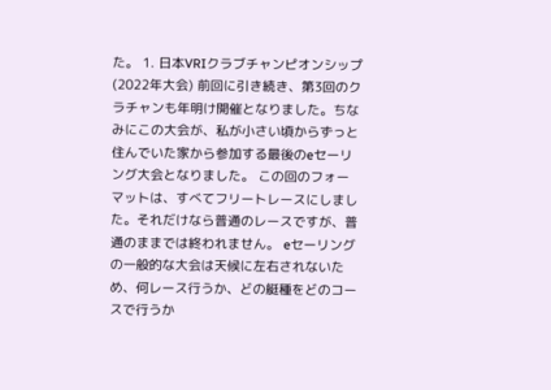た。 1. 日本VRIクラブチャンピオンシップ (2022年大会) 前回に引き続き、第3回のクラチャンも年明け開催となりました。ちなみにこの大会が、私が小さい頃からずっと住んでいた家から参加する最後のeセーリング大会となりました。 この回のフォーマットは、すべてフリートレースにしました。それだけなら普通のレースですが、普通のままでは終われません。 eセーリングの一般的な大会は天候に左右されないため、何レース行うか、どの艇種をどのコースで行うか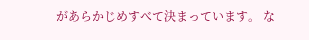があらかじめすべて決まっています。 な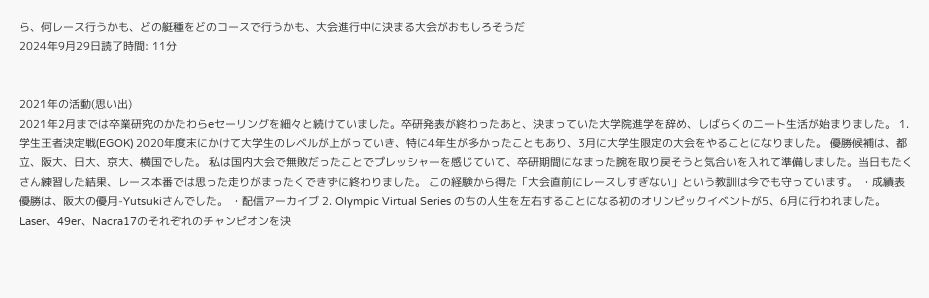ら、何レース行うかも、どの艇種をどのコースで行うかも、大会進行中に決まる大会がおもしろそうだ
2024年9月29日読了時間: 11分


2021年の活動(思い出)
2021年2月までは卒業研究のかたわらeセーリングを細々と続けていました。卒研発表が終わったあと、決まっていた大学院進学を辞め、しばらくのニート生活が始まりました。 1. 学生王者決定戦(EGOK) 2020年度末にかけて大学生のレベルが上がっていき、特に4年生が多かったこともあり、3月に大学生限定の大会をやることになりました。 優勝候補は、都立、阪大、日大、京大、横国でした。 私は国内大会で無敗だったことでプレッシャーを感じていて、卒研期間になまった腕を取り戻そうと気合いを入れて準備しました。当日もたくさん練習した結果、レース本番では思った走りがまったくできずに終わりました。 この経験から得た「大会直前にレースしすぎない」という教訓は今でも守っています。 ・成績表 優勝は、阪大の優月-Yutsukiさんでした。 ・配信アーカイブ 2. Olympic Virtual Series のちの人生を左右することになる初のオリンピックイベントが5、6月に行われました。 Laser、49er、Nacra17のそれぞれのチャンピオンを決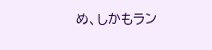め、しかもラン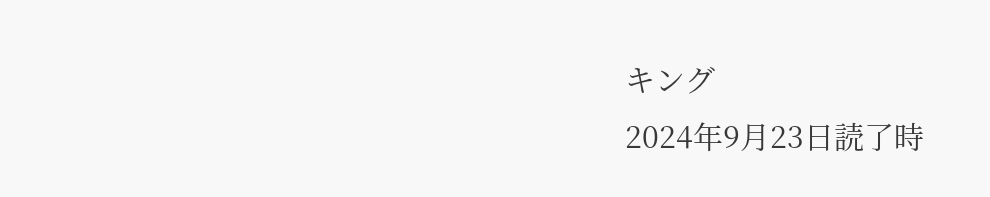キング
2024年9月23日読了時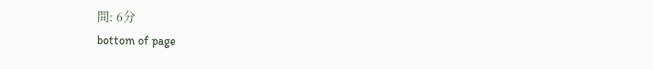間: 6分
bottom of page